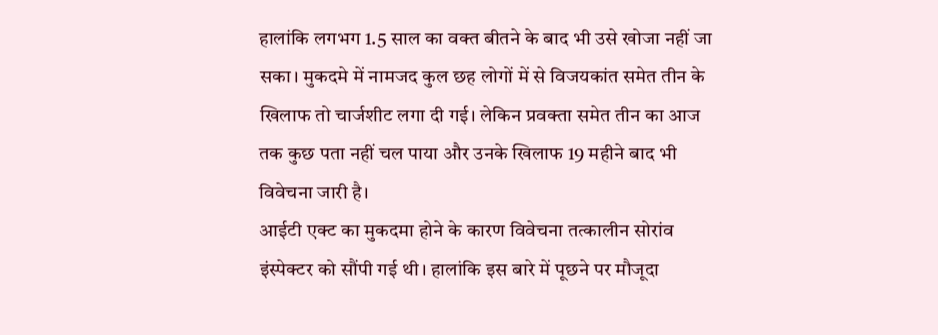हालांकि लगभग 1.5 साल का वक्त बीतने के बाद भी उसे खोजा नहीं जा सका। मुकदमे में नामजद कुल छह लोगों में से विजयकांत समेत तीन के खिलाफ तो चार्जशीट लगा दी गई। लेकिन प्रवक्ता समेत तीन का आज तक कुछ पता नहीं चल पाया और उनके खिलाफ 19 महीने बाद भी विवेचना जारी है।
आईटी एक्ट का मुकदमा होने के कारण विवेचना तत्कालीन सोरांव इंस्पेक्टर को सौंपी गई थी। हालांकि इस बारे में पूछने पर मौजूदा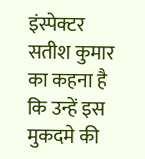इंस्पेक्टर सतीश कुमार का कहना है कि उन्हें इस मुकदमे की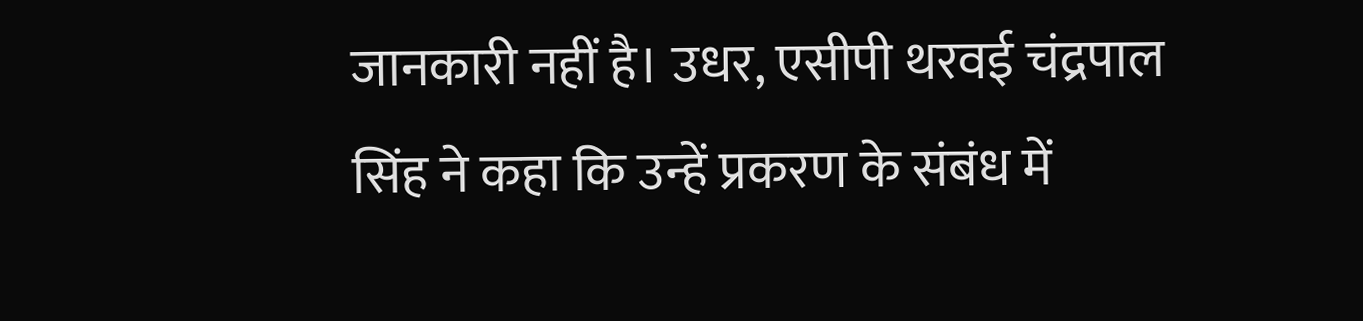जानकारी नहीं है। उधर, एसीपी थरवई चंद्रपाल सिंह ने कहा कि उन्हें प्रकरण के संबंध में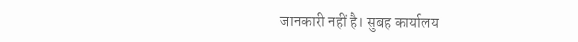जानकारी नहीं है। सुबह कार्यालय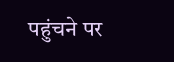पहुंचने पर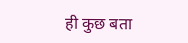ही कुछ बता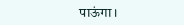पाऊंगा।